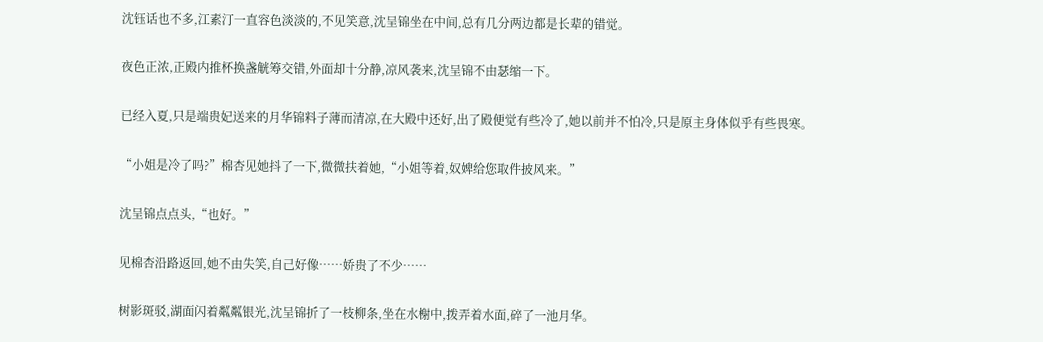沈钰话也不多,江素汀一直容色淡淡的,不见笑意,沈呈锦坐在中间,总有几分两边都是长辈的错觉。

夜色正浓,正殿内推杯换盏觥筹交错,外面却十分静,凉风袭来,沈呈锦不由瑟缩一下。

已经入夏,只是端贵妃送来的月华锦料子薄而清凉,在大殿中还好,出了殿便觉有些冷了,她以前并不怕冷,只是原主身体似乎有些畏寒。

“小姐是冷了吗?”棉杏见她抖了一下,微微扶着她,“小姐等着,奴婢给您取件披风来。”

沈呈锦点点头,“也好。”

见棉杏沿路返回,她不由失笑,自己好像……娇贵了不少……

树影斑驳,湖面闪着粼粼银光,沈呈锦折了一枝柳条,坐在水榭中,拨弄着水面,碎了一池月华。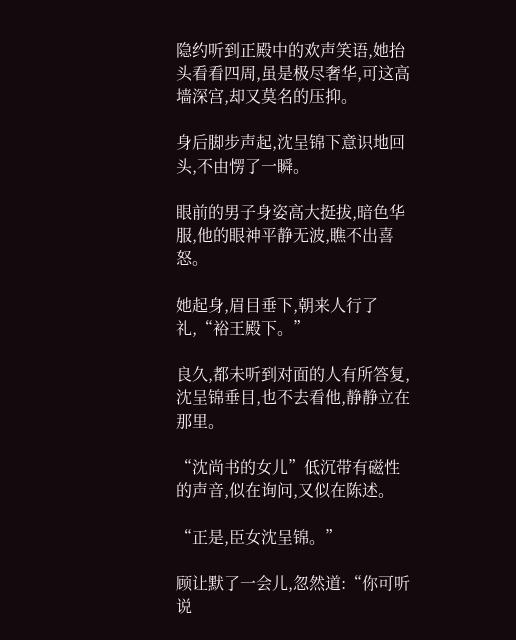隐约听到正殿中的欢声笑语,她抬头看看四周,虽是极尽奢华,可这高墙深宫,却又莫名的压抑。

身后脚步声起,沈呈锦下意识地回头,不由愣了一瞬。

眼前的男子身姿高大挺拔,暗色华服,他的眼神平静无波,瞧不出喜怒。

她起身,眉目垂下,朝来人行了礼,“裕王殿下。”

良久,都未听到对面的人有所答复,沈呈锦垂目,也不去看他,静静立在那里。

“沈尚书的女儿”低沉带有磁性的声音,似在询问,又似在陈述。

“正是,臣女沈呈锦。”

顾让默了一会儿,忽然道:“你可听说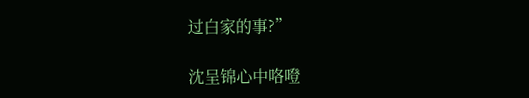过白家的事?”

沈呈锦心中咯噔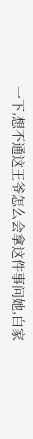一下,想不通这王爷怎么会拿这件事问她,白家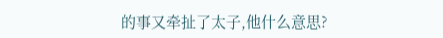的事又牵扯了太子,他什么意思?